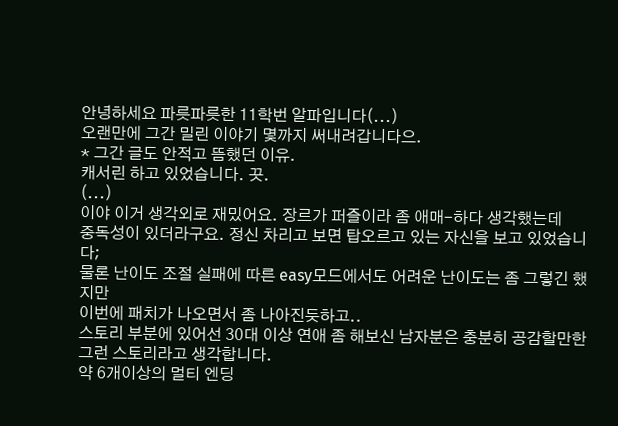안녕하세요 파릇파릇한 11학번 알파입니다(...)
오랜만에 그간 밀린 이야기 몇까지 써내려갑니다으.
* 그간 글도 안적고 뜸했던 이유.
캐서린 하고 있었습니다. 끗.
(...)
이야 이거 생각외로 재밌어요. 장르가 퍼즐이라 좀 애매-하다 생각했는데
중독성이 있더라구요. 정신 차리고 보면 탑오르고 있는 자신을 보고 있었습니다;
물론 난이도 조절 실패에 따른 easy모드에서도 어려운 난이도는 좀 그렇긴 했지만
이번에 패치가 나오면서 좀 나아진듯하고..
스토리 부분에 있어선 30대 이상 연애 좀 해보신 남자분은 충분히 공감할만한
그런 스토리라고 생각합니다.
약 6개이상의 멀티 엔딩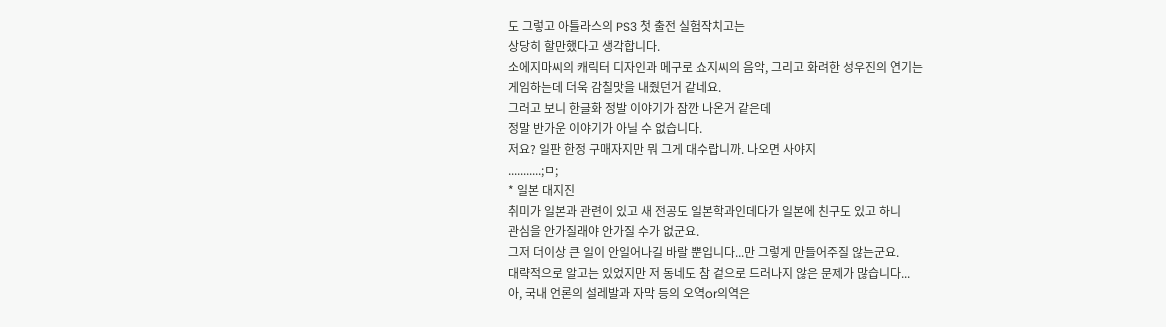도 그렇고 아틀라스의 PS3 첫 출전 실험작치고는
상당히 할만했다고 생각합니다.
소에지마씨의 캐릭터 디자인과 메구로 쇼지씨의 음악, 그리고 화려한 성우진의 연기는
게임하는데 더욱 감칠맛을 내줬던거 같네요.
그러고 보니 한글화 정발 이야기가 잠깐 나온거 같은데
정말 반가운 이야기가 아닐 수 없습니다.
저요? 일판 한정 구매자지만 뭐 그게 대수랍니까. 나오면 사야지
...........;ㅁ;
* 일본 대지진
취미가 일본과 관련이 있고 새 전공도 일본학과인데다가 일본에 친구도 있고 하니
관심을 안가질래야 안가질 수가 없군요.
그저 더이상 큰 일이 안일어나길 바랄 뿐입니다...만 그렇게 만들어주질 않는군요.
대략적으로 알고는 있었지만 저 동네도 참 겉으로 드러나지 않은 문제가 많습니다...
아, 국내 언론의 설레발과 자막 등의 오역or의역은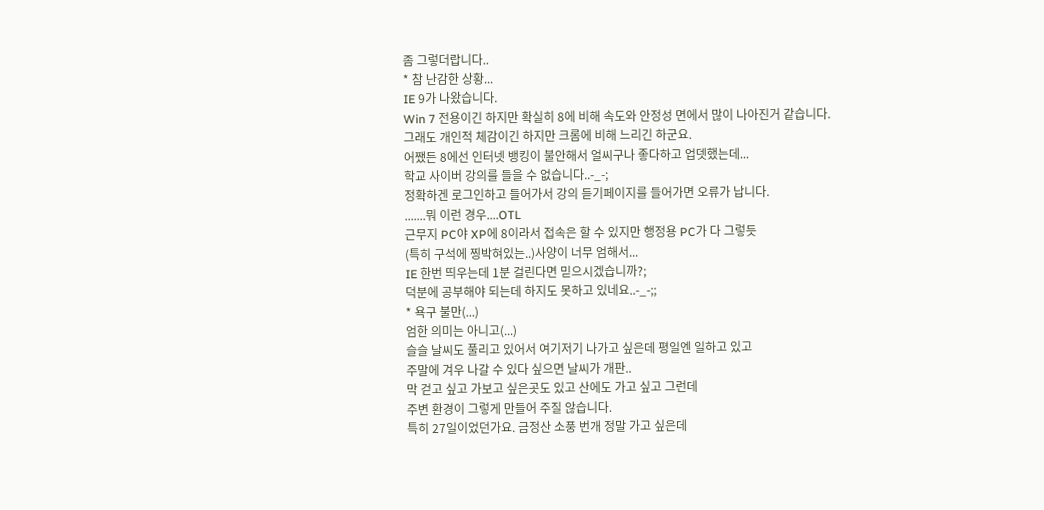좀 그렇더랍니다..
* 참 난감한 상황...
IE 9가 나왔습니다.
Win 7 전용이긴 하지만 확실히 8에 비해 속도와 안정성 면에서 많이 나아진거 같습니다.
그래도 개인적 체감이긴 하지만 크롬에 비해 느리긴 하군요.
어쨌든 8에선 인터넷 뱅킹이 불안해서 얼씨구나 좋다하고 업뎃했는데...
학교 사이버 강의를 들을 수 없습니다..-_-;
정확하겐 로그인하고 들어가서 강의 듣기페이지를 들어가면 오류가 납니다.
.......뭐 이런 경우....OTL
근무지 PC야 XP에 8이라서 접속은 할 수 있지만 행정용 PC가 다 그렇듯
(특히 구석에 찡박혀있는..)사양이 너무 엄해서...
IE 한번 띄우는데 1분 걸린다면 믿으시겠습니까?;
덕분에 공부해야 되는데 하지도 못하고 있네요..-_-;;
* 욕구 불만(...)
엄한 의미는 아니고(...)
슬슬 날씨도 풀리고 있어서 여기저기 나가고 싶은데 평일엔 일하고 있고
주말에 겨우 나갈 수 있다 싶으면 날씨가 개판..
막 걷고 싶고 가보고 싶은곳도 있고 산에도 가고 싶고 그런데
주변 환경이 그렇게 만들어 주질 않습니다.
특히 27일이었던가요. 금정산 소풍 번개 정말 가고 싶은데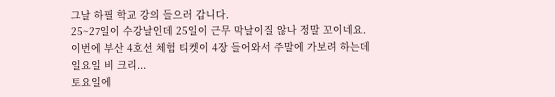그날 하필 학교 강의 들으러 갑니다.
25~27일이 수강날인데 25일이 근무 막날이질 않나 정말 꼬이네요.
이번에 부산 4호선 체험 티켓이 4장 들어와서 주말에 가보려 하는데
일요일 비 크리...
토요일에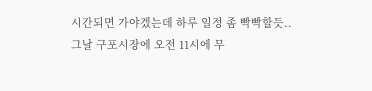시간되면 가야겠는데 하루 일정 좀 빡빡할듯..
그날 구포시장에 오전 11시에 무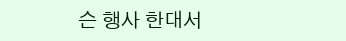슨 행사 한대서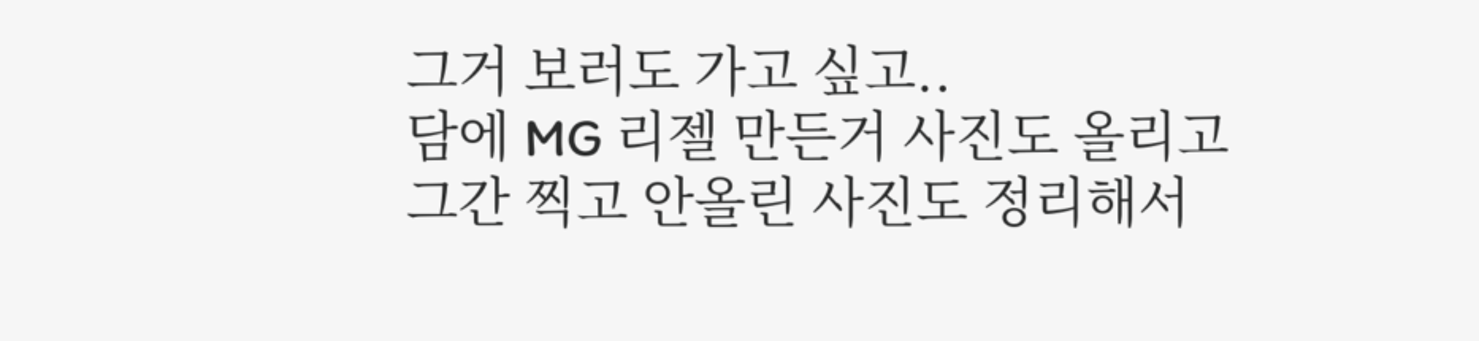그거 보러도 가고 싶고..
담에 MG 리젤 만든거 사진도 올리고
그간 찍고 안올린 사진도 정리해서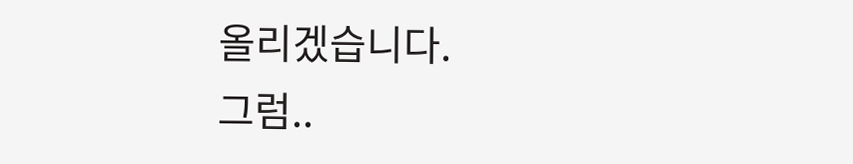올리겠습니다.
그럼..